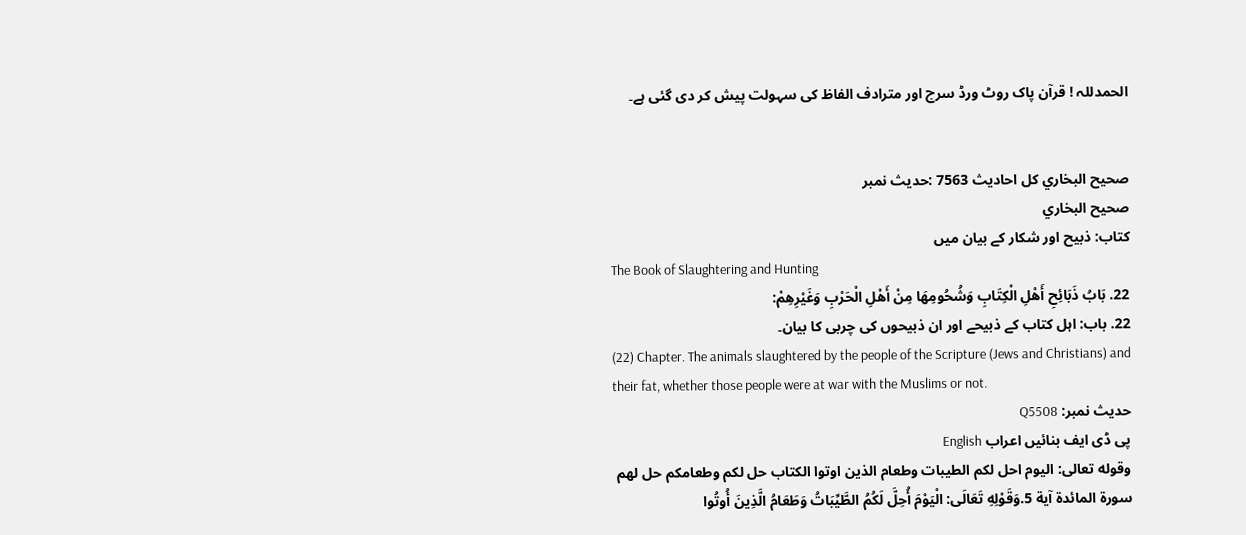الحمدللہ ! قرآن پاک روٹ ورڈ سرچ اور مترادف الفاظ کی سہولت پیش کر دی گئی ہے۔


صحيح البخاري کل احادیث 7563 :حدیث نمبر
صحيح البخاري
کتاب: ذبیح اور شکار کے بیان میں
The Book of Slaughtering and Hunting
22. بَابُ ذَبَائِحِ أَهْلِ الْكِتَابِ وَشُحُومِهَا مِنْ أَهْلِ الْحَرْبِ وَغَيْرِهِمْ:
22. باب: اہل کتاب کے ذبیحے اور ان ذبیحوں کی چربی کا بیان۔
(22) Chapter. The animals slaughtered by the people of the Scripture (Jews and Christians) and their fat, whether those people were at war with the Muslims or not.
حدیث نمبر: Q5508
پی ڈی ایف بنائیں اعراب English
وقوله تعالى: اليوم احل لكم الطيبات وطعام الذين اوتوا الكتاب حل لكم وطعامكم حل لهم سورة المائدة آية 5.وَقَوْلِهِ تَعَالَى: الْيَوْمَ أُحِلَّ لَكُمُ الطَّيِّبَاتُ وَطَعَامُ الَّذِينَ أُوتُوا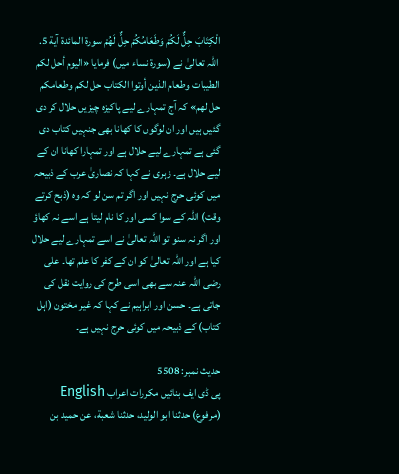الْكِتَابَ حِلٌّ لَكُمْ وَطَعَامُكُمْ حِلٌّ لَهُمْ سورة المائدة آية 5.
 اللہ تعالیٰ نے (سورۃ نساء میں) فرمایا «اليوم أحل لكم الطيبات وطعام الذين أوتوا الكتاب حل لكم وطعامكم حل لهم» کہ آج تمہارے لیے پاکیزہ چیزیں حلال کر دی گئیں ہیں اور ان لوگوں کا کھانا بھی جنہیں کتاب دی گئی ہے تمہارے لیے حلال ہے اور تمہارا کھانا ان کے لیے حلال ہے۔ زہری نے کہا کہ نصاریٰ عرب کے ذبیحہ میں کوئی حرج نہیں اور اگر تم سن لو کہ وہ (ذبح کرتے وقت) اللہ کے سوا کسی اور کا نام لیتا ہے اسے نہ کھاؤ اور اگر نہ سنو تو اللہ تعالیٰ نے اسے تمہارے لیے حلال کیا ہے اور اللہ تعالیٰ کو ان کے کفر کا علم تھا۔ علی رضی اللہ عنہ سے بھی اسی طرح کی روایت نقل کی جاتی ہے۔ حسن اور ابراہیم نے کہا کہ غیر مختون (اہل کتاب) کے ذبیحہ میں کوئی حرج نہیں ہے۔

حدیث نمبر: 5508
پی ڈی ایف بنائیں مکررات اعراب English
(مرفوع) حدثنا ابو الوليد، حدثنا شعبة، عن حميد بن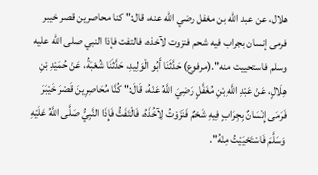هلال، عن عبد الله بن مغفل رضي الله عنه، قال:" كنا محاصرين قصر خيبر فرمى إنسان بجراب فيه شحم فنزوت لآخذه، فالتفت فإذا النبي صلى الله عليه وسلم فاستحييت منه".(مرفوع) حَدَّثَنَا أَبُو الْوَلِيدِ، حَدَّثَنَا شُعْبَةُ، عَنْ حُمَيْدِ بْنِ هِلَالٍ، عَنْ عَبْدِ اللَّهِ بْنِ مُغَفَّلٍ رَضِيَ اللَّهُ عَنْهُ، قَالَ:" كُنَّا مُحَاصِرِينَ قَصْرَ خَيْبَرَ فَرَمَى إِنْسَانٌ بِجِرَابٍ فِيهِ شَحْمٌ فَنَزَوْتُ لِآخُذَهُ، فَالْتَفَتُّ فَإِذَا النَّبِيُّ صَلَّى اللَّهُ عَلَيْهِ وَسَلَّمَ فَاسْتَحْيَيْتُ مِنْهُ".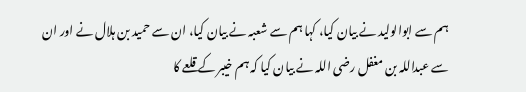ہم سے ابوالولید نے بیان کیا، کہا ہم سے شعبہ نے بیان کیا، ان سے حمید بن ہلال نے اور ان سے عبداللہ بن مغفل رضی اللہ نے بیان کیا کہ ہم خیبر کے قلعے کا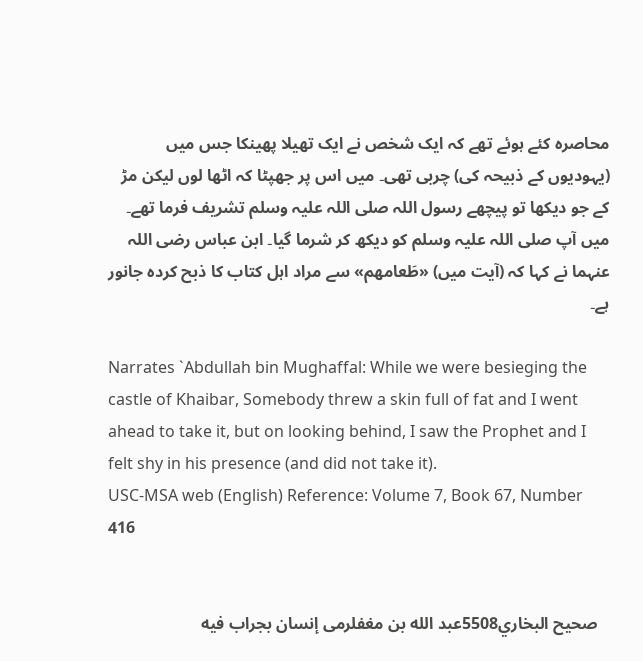محاصرہ کئے ہوئے تھے کہ ایک شخص نے ایک تھیلا پھینکا جس میں (یہودیوں کے ذبیحہ کی) چربی تھی۔ میں اس پر جھپٹا کہ اٹھا لوں لیکن مڑ کے جو دیکھا تو پیچھے رسول اللہ صلی اللہ علیہ وسلم تشریف فرما تھے۔ میں آپ صلی اللہ علیہ وسلم کو دیکھ کر شرما گیا۔ ابن عباس رضی اللہ عنہما نے کہا کہ (آیت میں) «طَعامهم» سے مراد اہل کتاب کا ذبح کردہ جانور ہے۔

Narrates `Abdullah bin Mughaffal: While we were besieging the castle of Khaibar, Somebody threw a skin full of fat and I went ahead to take it, but on looking behind, I saw the Prophet and I felt shy in his presence (and did not take it).
USC-MSA web (English) Reference: Volume 7, Book 67, Number 416


   صحيح البخاري5508عبد الله بن مغفلرمى إنسان بجراب فيه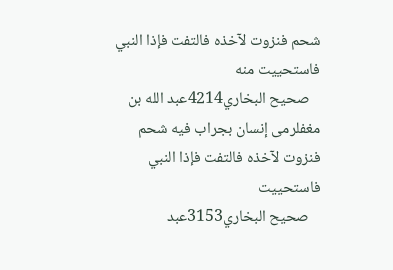شحم فنزوت لآخذه فالتفت فإذا النبي فاستحييت منه
   صحيح البخاري4214عبد الله بن مغفلرمى إنسان بجراب فيه شحم فنزوت لآخذه فالتفت فإذا النبي فاستحييت
   صحيح البخاري3153عبد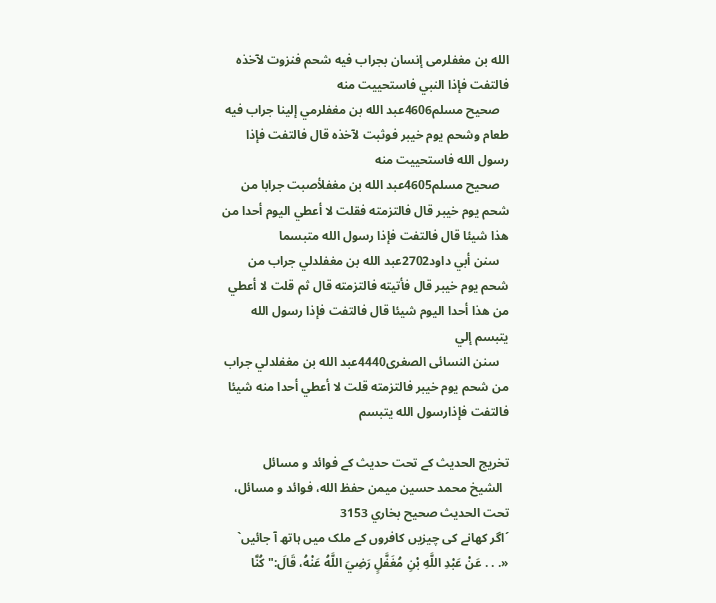الله بن مغفلرمى إنسان بجراب فيه شحم فنزوت لآخذه فالتفت فإذا النبي فاستحييت منه
   صحيح مسلم4606عبد الله بن مغفلرمي إلينا جراب فيه طعام وشحم يوم خيبر فوثبت لآخذه قال فالتفت فإذا رسول الله فاستحييت منه
   صحيح مسلم4605عبد الله بن مغفلأصبت جرابا من شحم يوم خيبر قال فالتزمته فقلت لا أعطي اليوم أحدا من هذا شيئا قال فالتفت فإذا رسول الله متبسما
   سنن أبي داود2702عبد الله بن مغفلدلي جراب من شحم يوم خيبر قال فأتيته فالتزمته قال ثم قلت لا أعطي من هذا أحدا اليوم شيئا قال فالتفت فإذا رسول الله يتبسم إلي
   سنن النسائى الصغرى4440عبد الله بن مغفلدلي جراب من شحم يوم خيبر فالتزمته قلت لا أعطي أحدا منه شيئا فالتفت فإذارسول الله يتبسم

تخریج الحدیث کے تحت حدیث کے فوائد و مسائل
  الشيخ محمد حسين ميمن حفظ الله، فوائد و مسائل، تحت الحديث صحيح بخاري 3153
´اگر کھانے کی چیزیں کافروں کے ملک میں ہاتھ آ جائیں`
«. . . عَنْ عَبْدِ اللَّهِ بْنِ مُغَفَّلٍ رَضِيَ اللَّهُ عَنْهُ، قَالَ:" كُنَّا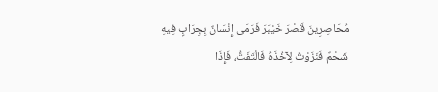مُحَاصِرِينَ قَصْرَ خَيْبَرَ فَرَمَى إِنْسَانٌ بِجِرَابٍ فِيهِ شَحْمٌ فَنَزَوْتُ لِآخُذَهُ فَالْتَفَتُّ، فَإِذَا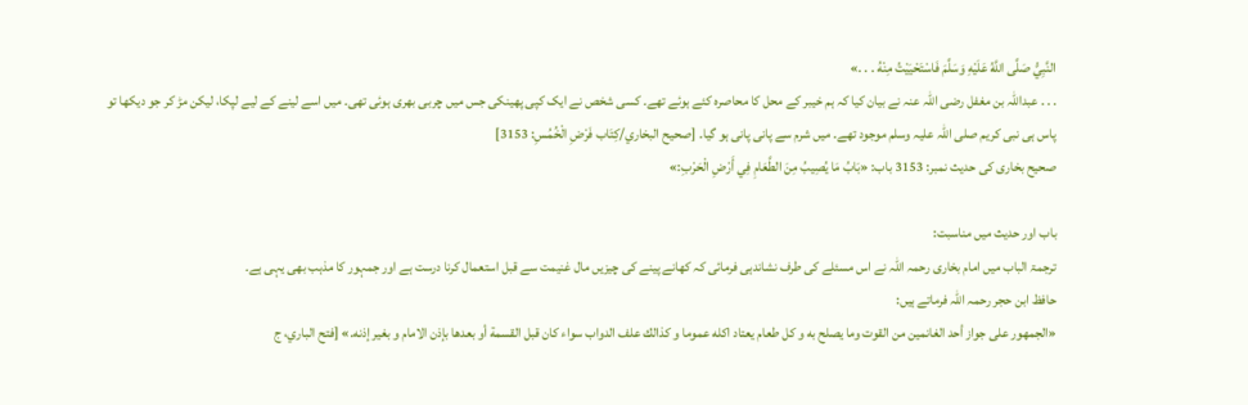النَّبِيُّ صَلَّى اللَّهُ عَلَيْهِ وَسَلَّمَ فَاسْتَحْيَيْتُ مِنْهُ . . .»
. . . عبداللہ بن مغفل رضی اللہ عنہ نے بیان کیا کہ ہم خیبر کے محل کا محاصرہ کئے ہوئے تھے۔ کسی شخص نے ایک کپی پھینکی جس میں چربی بھری ہوئی تھی۔ میں اسے لینے کے لیے لپکا، لیکن مڑ کر جو دیکھا تو پاس ہی نبی کریم صلی اللہ علیہ وسلم موجود تھے۔ میں شرم سے پانی پانی ہو گیا۔ [صحيح البخاري/كِتَاب فَرْضِ الْخُمُسِ: 3153]
صحیح بخاری کی حدیث نمبر: 3153 باب: «بَابُ مَا يُصِيبُ مِنَ الطَّعَامِ فِي أَرْضِ الْحَرْبِ:»

باب اور حدیث میں مناسبت:
ترجمۃ الباب میں امام بخاری رحمہ اللہ نے اس مسئلے کی طرف نشاندہی فرمائی کہ کھانے پینے کی چیزیں مال غنیمت سے قبل استعمال کرنا درست ہے اور جمہور کا مذہب بھی یہی ہے۔
حافظ ابن حجر رحمہ اللہ فرماتے ہیں:
«الجمهور على جواز أحد الغانمين من القوت وما يصلح به و كل طعام يعتاد اكله عموما و كذالك علف الدواب سواء كان قبل القسمة أو بعدها بإذن الامام و بغير إذنه.» [فتح الباري، ج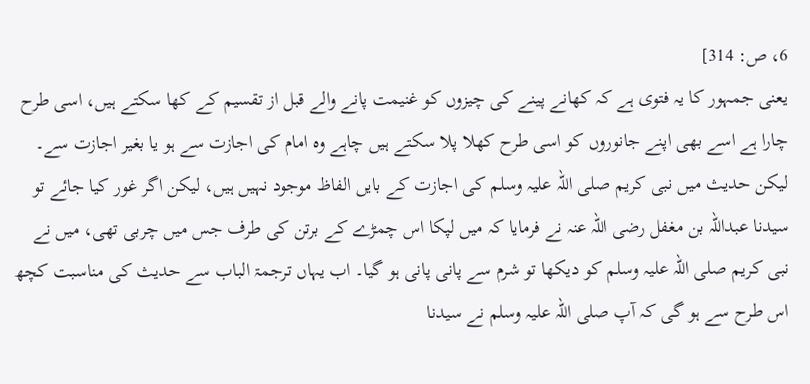6، ص: 314]
یعنی جمہور کا یہ فتوی ہے کہ کھانے پینے کی چیزوں کو غنیمت پانے والے قبل از تقسیم کے کھا سکتے ہیں، اسی طرح چارا ہے اسے بھی اپنے جانوروں کو اسی طرح کھلا پلا سکتے ہیں چاہے وہ امام کی اجازت سے ہو یا بغیر اجازت سے۔
لیکن حدیث میں نبی کریم صلی اللہ علیہ وسلم کی اجازت کے بایں الفاظ موجود نہیں ہیں، لیکن اگر غور کیا جائے تو سیدنا عبداللہ بن مغفل رضی اللہ عنہ نے فرمایا کہ میں لپکا اس چمڑے کے برتن کی طرف جس میں چربی تھی، میں نے نبی کریم صلی اللہ علیہ وسلم کو دیکھا تو شرم سے پانی پانی ہو گیا۔ اب یہاں ترجمۃ الباب سے حدیث کی مناسبت کچھ اس طرح سے ہو گی کہ آپ صلی اللہ علیہ وسلم نے سیدنا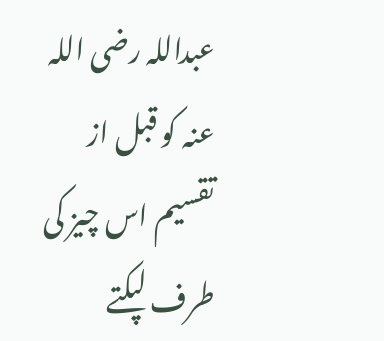عبداللہ رضی اللہ عنہ کو قبل از تقسیم اس چیز کی طرف لپکتے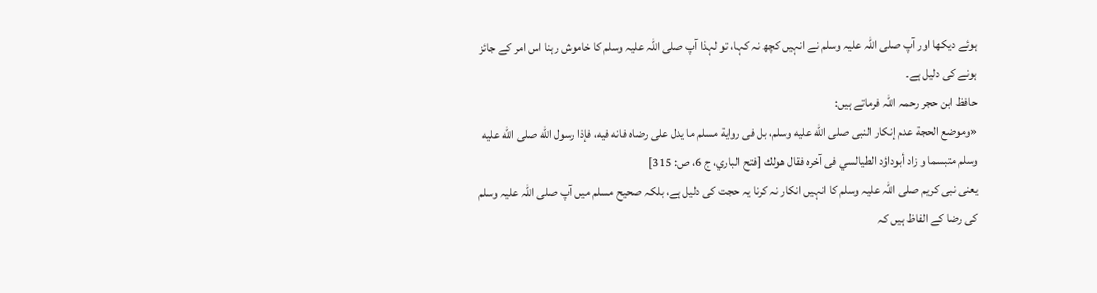ہوئے دیکھا اور آپ صلی اللہ علیہ وسلم نے انہیں کچھ نہ کہا، تو لہذا آپ صلی اللہ علیہ وسلم کا خاموش رہنا اس امر کے جائز ہونے کی دلیل ہے۔
حافظ ابن حجر رحمہ اللہ فرماتے ہیں:
«وموضع الحجة عدم إنكار النبى صلى الله عليه وسلم، بل فى رواية مسلم ما يدل على رضاه فانه فيه، فإذا رسول الله صلى الله عليه وسلم متبسما و زاد أبوداؤد الطيالسي فى آخره فقال هولك [فتح الباري، ج 6، ص: 315]
یعنی نبی کریم صلی اللہ علیہ وسلم کا انہیں انکار نہ کرنا یہ حجت کی دلیل ہے، بلکہ صحیح مسلم میں آپ صلی اللہ علیہ وسلم کی رضا کے الفاظ ہیں کہ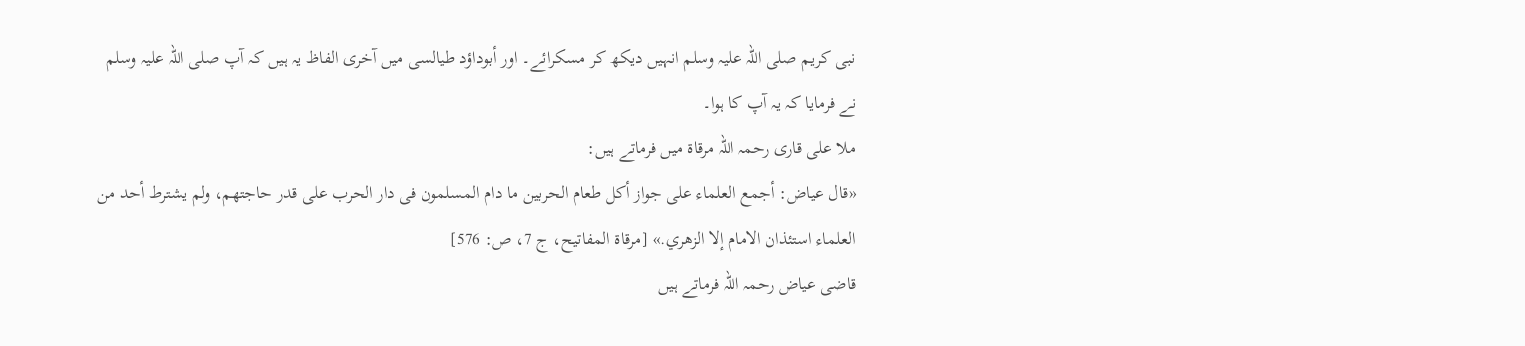نبی کریم صلی اللہ علیہ وسلم انہیں دیکھ کر مسکرائے۔ اور أبوداؤد طیالسی میں آخری الفاظ یہ ہیں کہ آپ صلی اللہ علیہ وسلم نے فرمایا کہ یہ آپ کا ہوا۔
ملا علی قاری رحمہ اللہ مرقاۃ میں فرماتے ہیں:
«قال عياض: أجمع العلماء على جواز أكل طعام الحربين ما دام المسلمون فى دار الحرب على قدر حاجتهم، ولم يشترط أحد من العلماء استئذان الامام إلا الزهري.» [مرقاة المفاتيح، ج 7، ص: 576]
قاضی عیاض رحمہ اللہ فرماتے ہیں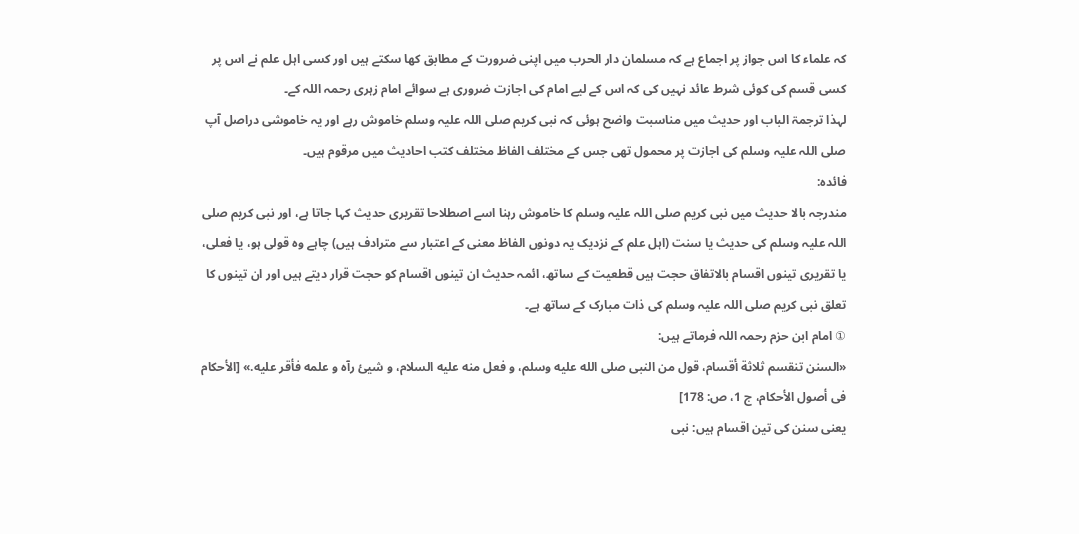کہ علماء کا اس جواز پر اجماع ہے کہ مسلمان دار الحرب میں اپنی ضرورت کے مطابق کھا سکتے ہیں اور کسی اہل علم نے اس پر کسی قسم کی کوئی شرط عائد نہیں کی کہ اس کے لیے امام کی اجازت ضروری ہے سوائے امام زہری رحمہ اللہ کے۔
لہذا ترجمۃ الباب اور حدیث میں مناسبت واضح ہوئی کہ نبی کریم صلی اللہ علیہ وسلم خاموش رہے اور یہ خاموشی دراصل آپ صلی اللہ علیہ وسلم کی اجازت پر محمول تھی جس کے مختلف الفاظ مختلف کتب احادیث میں مرقوم ہیں۔
فائدہ:
مندرجہ بالا حدیث میں نبی کریم صلی اللہ علیہ وسلم کا خاموش رہنا اسے اصطلاحا تقریری حدیث کہا جاتا ہے، اور نبی کریم صلی اللہ علیہ وسلم کی حدیث یا سنت (اہل علم کے نزدیک یہ دونوں الفاظ معنی کے اعتبار سے مترادف ہیں) چاہے وہ قولی ہو، یا فعلی، یا تقریری تینوں اقسام بالاتفاق حجت ہیں قطعیت کے ساتھ، ائمہ حدیث ان تینوں اقسام کو حجت قرار دیتے ہیں اور ان تینوں کا تعلق نبی کریم صلی اللہ علیہ وسلم کی ذات مبارک کے ساتھ ہے۔
① امام ابن حزم رحمہ اللہ فرماتے ہیں:
«السنن تنقسم ثلاثة أقسام، قول من النبى صلى الله عليه وسلم، و فعل منه عليه السلام، و شيئ رآه و علمه فأقر عليه.» [الأحكام فى أصول الأحكام، ج 1، ص: 178]
یعنی سنن کی تین اقسام ہیں: نبی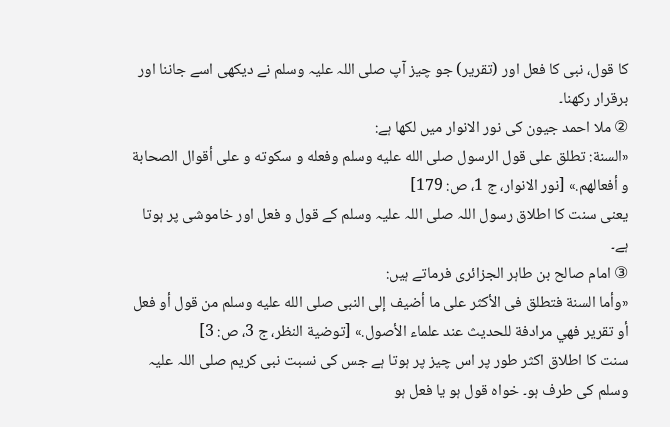کا قول، نبی کا فعل اور (تقریر) جو چیز آپ صلی اللہ علیہ وسلم نے دیکھی اسے جاننا اور برقرار رکھنا۔
② ملا احمد جیون کی نور الانوار میں لکھا ہے:
«السنة: تطلق على قول الرسول صلى الله عليه وسلم وفعله و سكوته و على أقوال الصحابة و أفعالهم.» [نور الانوار، ج 1، ص: 179]
یعنی سنت کا اطلاق رسول اللہ صلی اللہ علیہ وسلم کے قول و فعل اور خاموشی پر ہوتا ہے۔
③ امام صالح بن طاہر الجزائری فرماتے ہیں:
«وأما السنة فتطلق فى الأكثر على ما أضيف إلى النبى صلى الله عليه وسلم من قول أو فعل أو تقرير فهي مرادفة للحديث عند علماء الأصول.» [توضية النظر، ج 3، ص: 3]
سنت کا اطلاق اکثر طور پر اس چیز پر ہوتا ہے جس کی نسبت نبی کریم صلی اللہ علیہ وسلم کی طرف ہو۔ خواہ قول ہو یا فعل ہو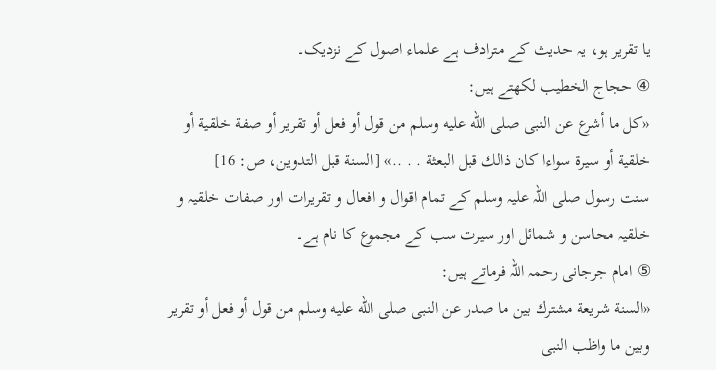یا تقریر ہو، یہ حدیث کے مترادف ہے علماء اصول کے نزدیک۔
④ حجاج الخطیب لکھتے ہیں:
«كل ما أشرع عن النبى صلى الله عليه وسلم من قول أو فعل أو تقرير أو صفة خلقية أو خلقية أو سيرة سواءا كان ذالك قبل البعثة . . ..» [السنة قبل التدوين، ص: 16]
سنت رسول صلی اللہ علیہ وسلم کے تمام اقوال و افعال و تقریرات اور صفات خلقیہ و خلقیہ محاسن و شمائل اور سیرت سب کے مجموع کا نام ہے۔
⑤ امام جرجانی رحمہ اللہ فرماتے ہیں:
«السنة شريعة مشترك بين ما صدر عن النبى صلى الله عليه وسلم من قول أو فعل أو تقرير وبين ما واظب النبى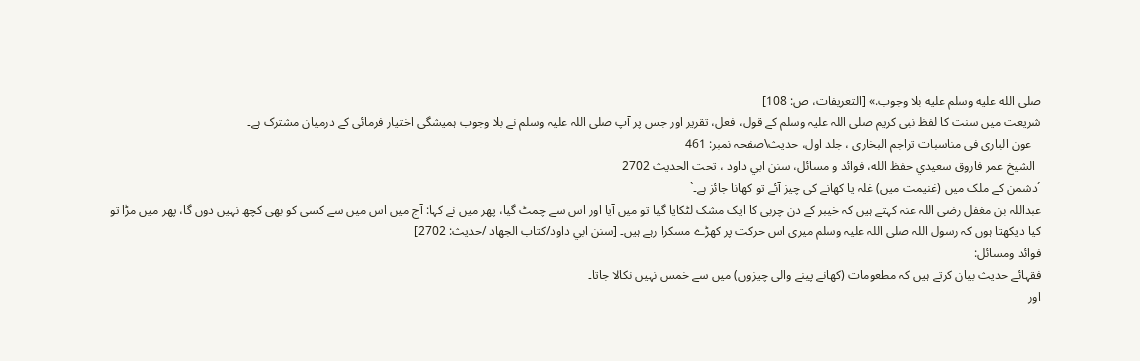صلى الله عليه وسلم عليه بلا وجوب.» [التعريفات، ص: 108]
شریعت میں سنت کا لفظ نبی کریم صلی اللہ علیہ وسلم کے قول، فعل، تقریر اور جس پر آپ صلی اللہ علیہ وسلم نے بلا وجوب ہمیشگی اختیار فرمائی کے درمیان مشترک ہے۔
   عون الباری فی مناسبات تراجم البخاری ، جلد اول، حدیث\صفحہ نمبر: 461
  الشيخ عمر فاروق سعيدي حفظ الله، فوائد و مسائل، سنن ابي داود ، تحت الحديث 2702
´دشمن کے ملک میں (غنیمت میں) غلہ یا کھانے کی چیز آئے تو کھانا جائز ہے۔`
عبداللہ بن مغفل رضی اللہ عنہ کہتے ہیں کہ خیبر کے دن چربی کا ایک مشک لٹکایا گیا تو میں آیا اور اس سے چمٹ گیا، پھر میں نے کہا: آج میں اس میں سے کسی کو بھی کچھ نہیں دوں گا، پھر میں مڑا تو کیا دیکھتا ہوں کہ رسول اللہ صلی اللہ علیہ وسلم میری اس حرکت پر کھڑے مسکرا رہے ہیں۔ [سنن ابي داود/كتاب الجهاد /حدیث: 2702]
فوائد ومسائل:
فقہائے حدیث بیان کرتے ہیں کہ مطعومات (کھانے پینے والی چیزوں) میں سے خمس نہیں نکالا جاتا۔
اور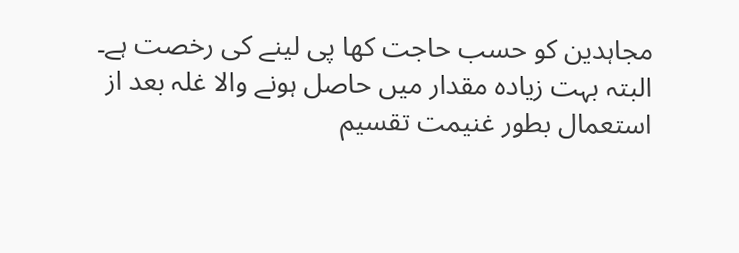مجاہدین کو حسب حاجت کھا پی لینے کی رخصت ہے۔
البتہ بہت زیادہ مقدار میں حاصل ہونے والا غلہ بعد از استعمال بطور غنیمت تقسیم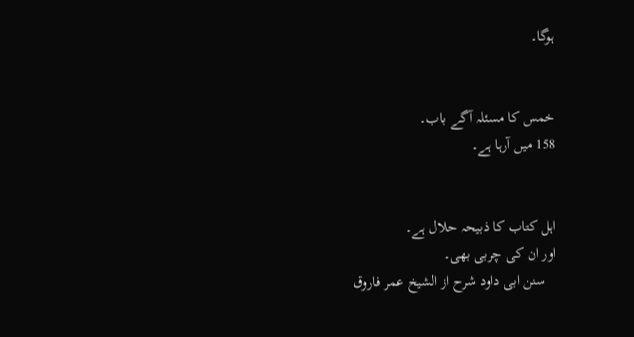ہوگا۔


خمس کا مسئلہ آگے باب۔
158 میں آرہا ہے۔


اہل کتاب کا ذبیحہ حلال ہے۔
اور ان کی چربی بھی۔
   سنن ابی داود شرح از الشیخ عمر فاروق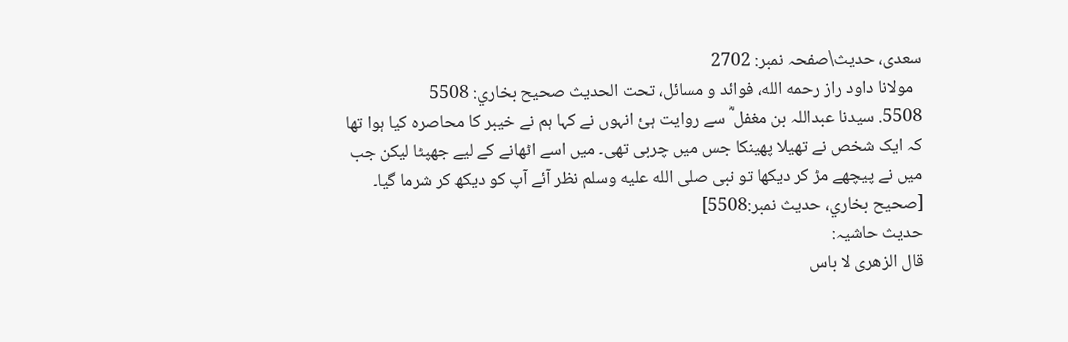سعدی، حدیث\صفحہ نمبر: 2702
  مولانا داود راز رحمه الله، فوائد و مسائل، تحت الحديث صحيح بخاري: 5508
5508. سیدنا عبداللہ بن مغفل ؓ سے روایت ہئ انہوں نے کہا ہم نے خیبر کا محاصرہ کیا ہوا تھا کہ ایک شخص نے تھیلا پھینکا جس میں چربی تھی۔ میں اسے اٹھانے کے لیے جھپٹا لیکن جب میں نے پیچھے مڑ کر دیکھا تو نبی صلى الله عليه وسلم نظر آئے آپ کو دیکھ کر شرما گیا۔ [صحيح بخاري، حديث نمبر:5508]
حدیث حاشیہ:
قال الزھری لا باس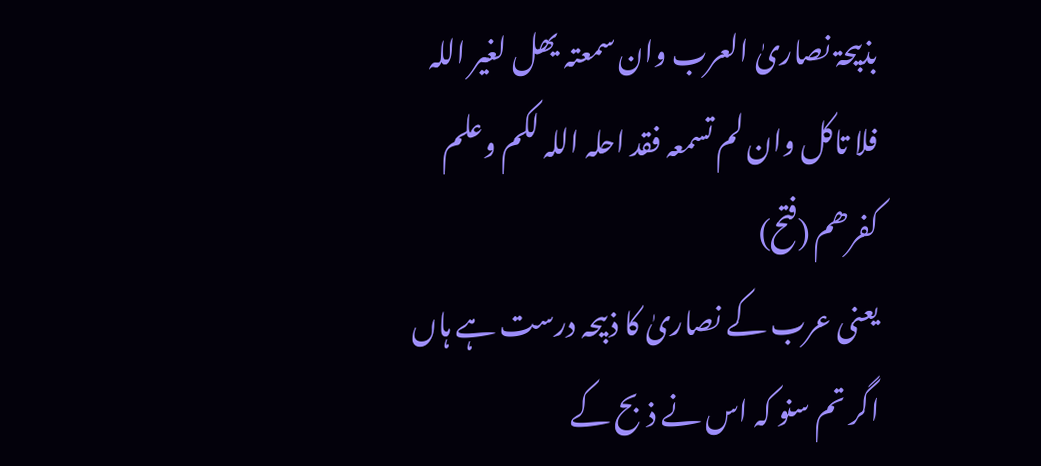بذبیحۃ نصاریٰ العرب وان سمعتہ یھل لغیر اللہ فلا تاکل وان لم تسمعہ فقد احلہ اللہ لکم وعلم کفرھم (فتح)
یعنی عرب کے نصاریٰ کا ذبیحہ درست ہے ہاں اگر تم سنو کہ اس نے ذبح کے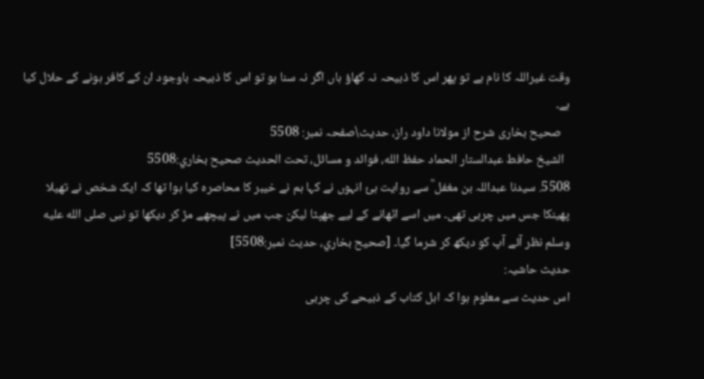وقت غیراللہ کا نام ہے تو پھر اس کا ذبیحہ نہ کھاؤ ہاں اگر نہ سنا ہو تو اس کا ذبیحہ باوجود ان کے کافر ہونے کے حلال کیا ہے۔
   صحیح بخاری شرح از مولانا داود راز، حدیث\صفحہ نمبر: 5508
  الشيخ حافط عبدالستار الحماد حفظ الله، فوائد و مسائل، تحت الحديث صحيح بخاري:5508
5508. سیدنا عبداللہ بن مغفل ؓ سے روایت ہئ انہوں نے کہا ہم نے خیبر کا محاصرہ کیا ہوا تھا کہ ایک شخص نے تھیلا پھینکا جس میں چربی تھی۔ میں اسے اٹھانے کے لیے جھپٹا لیکن جب میں نے پیچھے مڑ کر دیکھا تو نبی صلى الله عليه وسلم نظر آئے آپ کو دیکھ کر شرما گیا۔ [صحيح بخاري، حديث نمبر:5508]
حدیث حاشیہ:
اس حدیث سے معلوم ہوا کہ اہل کتاب کے ذبیحے کی چربی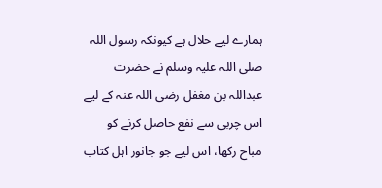ہمارے لیے حلال ہے کیونکہ رسول اللہ صلی اللہ علیہ وسلم نے حضرت عبداللہ بن مغفل رضی اللہ عنہ کے لیے اس چربی سے نفع حاصل کرنے کو مباح رکھا، اس لیے جو جانور اہل کتاب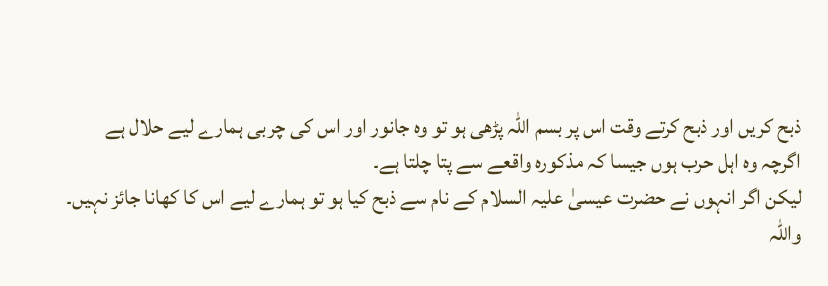ذبح کریں اور ذبح کرتے وقت اس پر بسم اللہ پڑھی ہو تو وہ جانور اور اس کی چربی ہمارے لیے حلال ہے اگرچہ وہ اہل حرب ہوں جیسا کہ مذکورہ واقعے سے پتا چلتا ہے۔
لیکن اگر انہوں نے حضرت عیسیٰ علیہ السلام کے نام سے ذبح کیا ہو تو ہمارے لیے اس کا کھانا جائز نہیں۔
واللہ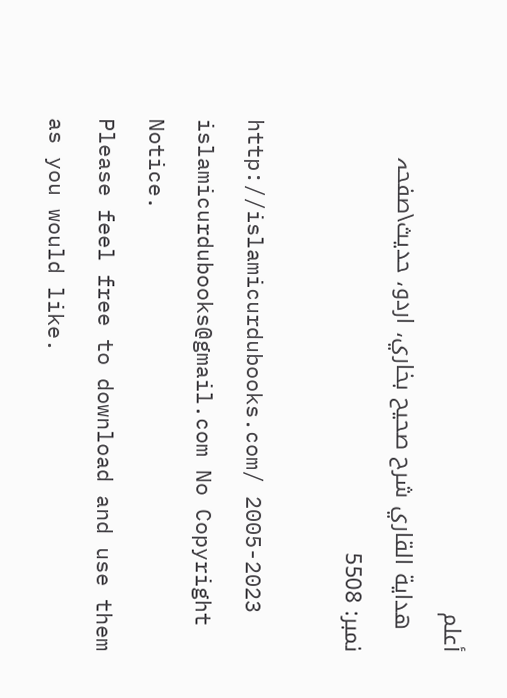أعلم
   هداية القاري شرح صحيح بخاري، اردو، حدیث\صفحہ نمبر: 5508

http://islamicurdubooks.com/ 2005-2023 islamicurdubooks@gmail.com No Copyright Notice.
Please feel free to download and use them as you would like.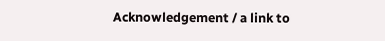Acknowledgement / a link to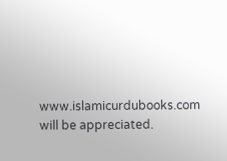www.islamicurdubooks.com will be appreciated.